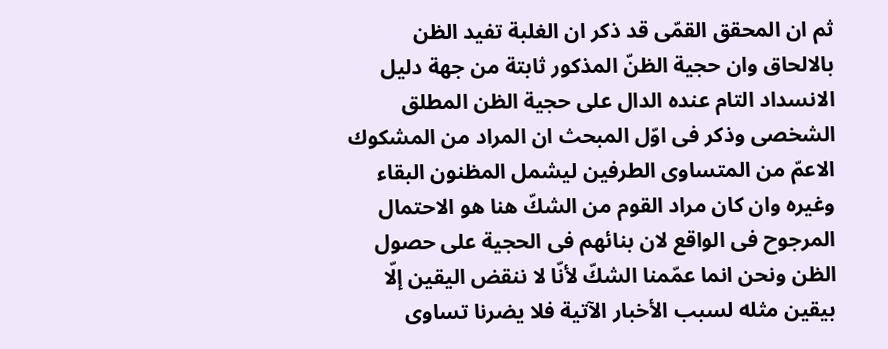ثم ان المحقق القمّى قد ذكر ان الغلبة تفيد الظن بالالحاق وان حجية الظنّ المذكور ثابتة من جهة دليل الانسداد التام عنده الدال على حجية الظن المطلق الشخصى وذكر فى اوّل المبحث ان المراد من المشكوك الاعمّ من المتساوى الطرفين ليشمل المظنون البقاء وغيره وان كان مراد القوم من الشكّ هنا هو الاحتمال المرجوح فى الواقع لان بنائهم فى الحجية على حصول الظن ونحن انما عمّمنا الشكّ لأنّا لا ننقض اليقين إلّا بيقين مثله لسبب الأخبار الآتية فلا يضرنا تساوى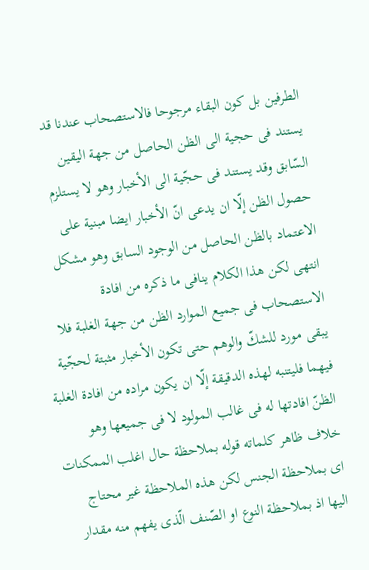الطرفين بل كون البقاء مرجوحا فالاستصحاب عندنا قد يستند فى حجية الى الظن الحاصل من جهة اليقين السّابق وقد يستند فى حجّية الى الأخبار وهو لا يستلزم حصول الظن إلّا ان يدعى انّ الأخبار ايضا مبنية على الاعتماد بالظن الحاصل من الوجود السابق وهو مشكل انتهى لكن هذا الكلام ينافى ما ذكره من افادة الاستصحاب فى جميع الموارد الظن من جهة الغلبة فلا يبقى مورد للشكّ والوهم حتى تكون الأخبار مثبتة لحجّية فيهما فليتنبه لهذه الدقيقة إلّا ان يكون مراده من افادة الغلبة الظنّ افادتها له فى غالب المولود لا فى جميعها وهو خلاف ظاهر كلماته قوله بملاحظة حال اغلب الممكنات اى بملاحظة الجنس لكن هذه الملاحظة غير محتاج اليها اذ بملاحظة النوع او الصّنف الّذى يفهم منه مقدار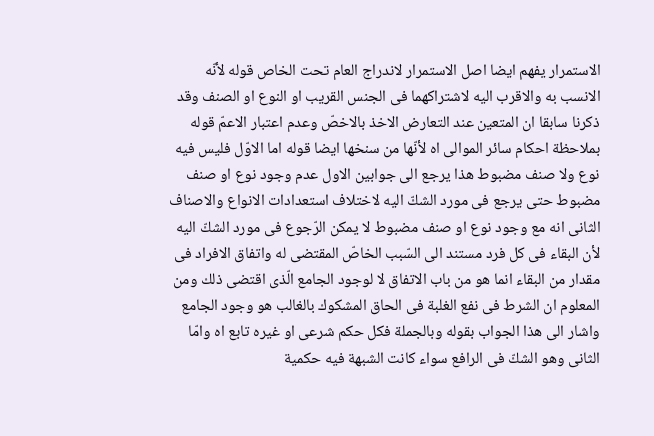الاستمرار يفهم ايضا اصل الاستمرار لاندراج العام تحت الخاص قوله لأنّه الانسب به والاقرب اليه لاشتراكهما فى الجنس القريب او النوع او الصنف وقد ذكرنا سابقا ان المتعين عند التعارض الاخذ بالاخصّ وعدم اعتبار الاعمّ قوله بملاحظة احكام سائر الموالى اه لأنّها من سنخها ايضا قوله اما الاوّل فليس فيه نوع ولا صنف مضبوط هذا يرجع الى جوابين الاول عدم وجود نوع او صنف مضبوط حتى يرجع فى مورد الشكّ اليه لاختلاف استعدادات الانواع والاصناف الثانى انه مع وجود نوع او صنف مضبوط لا يمكن الرّجوع فى مورد الشكّ اليه لأن البقاء فى كل فرد مستند الى السّبب الخاصّ المقتضى له واتفاق الافراد فى مقدار من البقاء انما هو من باب الاتفاق لا لوجود الجامع الّذى اقتضى ذلك ومن المعلوم ان الشرط فى نفع الغلبة فى الحاق المشكوك بالغالب هو وجود الجامع واشار الى هذا الجواب بقوله وبالجملة فكل حكم شرعى او غيره تابع اه وامّا الثانى وهو الشكّ فى الرافع سواء كانت الشبهة فيه حكمية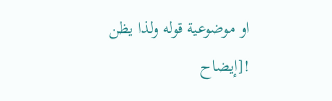او موضوعية قوله ولذا يظن
![إيضاح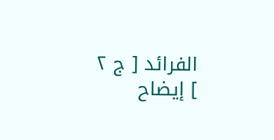الفرائد [ ج ٢ ] إيضاح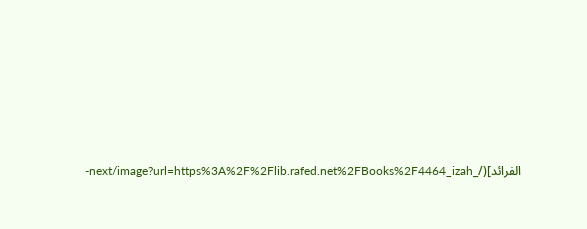الفرائد](/_next/image?url=https%3A%2F%2Flib.rafed.net%2FBooks%2F4464_izah-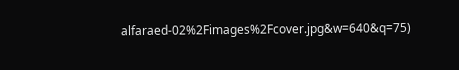alfaraed-02%2Fimages%2Fcover.jpg&w=640&q=75)